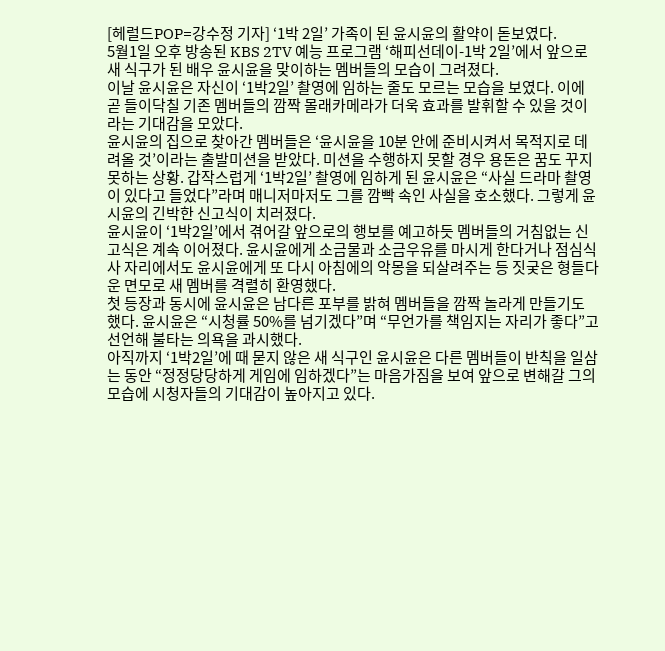[헤럴드POP=강수정 기자] ‘1박 2일’ 가족이 된 윤시윤의 활약이 돋보였다.
5월1일 오후 방송된 KBS 2TV 예능 프로그램 ‘해피선데이-1박 2일’에서 앞으로 새 식구가 된 배우 윤시윤을 맞이하는 멤버들의 모습이 그려졌다.
이날 윤시윤은 자신이 ‘1박2일’ 촬영에 임하는 줄도 모르는 모습을 보였다. 이에 곧 들이닥칠 기존 멤버들의 깜짝 몰래카메라가 더욱 효과를 발휘할 수 있을 것이라는 기대감을 모았다.
윤시윤의 집으로 찾아간 멤버들은 ‘윤시윤을 10분 안에 준비시켜서 목적지로 데려올 것’이라는 출발미션을 받았다. 미션을 수행하지 못할 경우 용돈은 꿈도 꾸지 못하는 상황. 갑작스럽게 ‘1박2일’ 촬영에 임하게 된 윤시윤은 “사실 드라마 촬영이 있다고 들었다”라며 매니저마저도 그를 깜빡 속인 사실을 호소했다. 그렇게 윤시윤의 긴박한 신고식이 치러졌다.
윤시윤이 ‘1박2일’에서 겪어갈 앞으로의 행보를 예고하듯 멤버들의 거침없는 신고식은 계속 이어졌다. 윤시윤에게 소금물과 소금우유를 마시게 한다거나 점심식사 자리에서도 윤시윤에게 또 다시 아침에의 악몽을 되살려주는 등 짓궂은 형들다운 면모로 새 멤버를 격렬히 환영했다.
첫 등장과 동시에 윤시윤은 남다른 포부를 밝혀 멤버들을 깜짝 놀라게 만들기도 했다. 윤시윤은 “시청률 50%를 넘기겠다”며 “무언가를 책임지는 자리가 좋다”고 선언해 불타는 의욕을 과시했다.
아직까지 ‘1박2일’에 때 묻지 않은 새 식구인 윤시윤은 다른 멤버들이 반칙을 일삼는 동안 “정정당당하게 게임에 임하겠다”는 마음가짐을 보여 앞으로 변해갈 그의 모습에 시청자들의 기대감이 높아지고 있다.